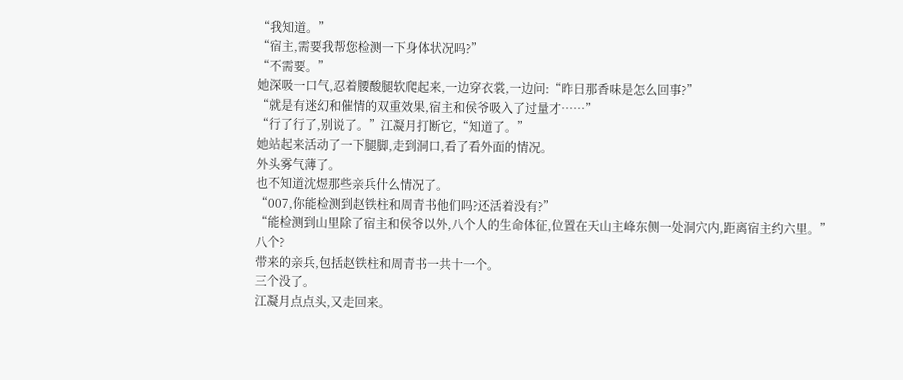“我知道。”
“宿主,需要我帮您检测一下身体状况吗?”
“不需要。”
她深吸一口气,忍着腰酸腿软爬起来,一边穿衣裳,一边问:“昨日那香味是怎么回事?”
“就是有迷幻和催情的双重效果,宿主和侯爷吸入了过量才……”
“行了行了,别说了。”江凝月打断它,“知道了。”
她站起来活动了一下腿脚,走到洞口,看了看外面的情况。
外头雾气薄了。
也不知道沈煜那些亲兵什么情况了。
“007,你能检测到赵铁柱和周青书他们吗?还活着没有?”
“能检测到山里除了宿主和侯爷以外,八个人的生命体征,位置在天山主峰东侧一处洞穴内,距离宿主约六里。”
八个?
带来的亲兵,包括赵铁柱和周青书一共十一个。
三个没了。
江凝月点点头,又走回来。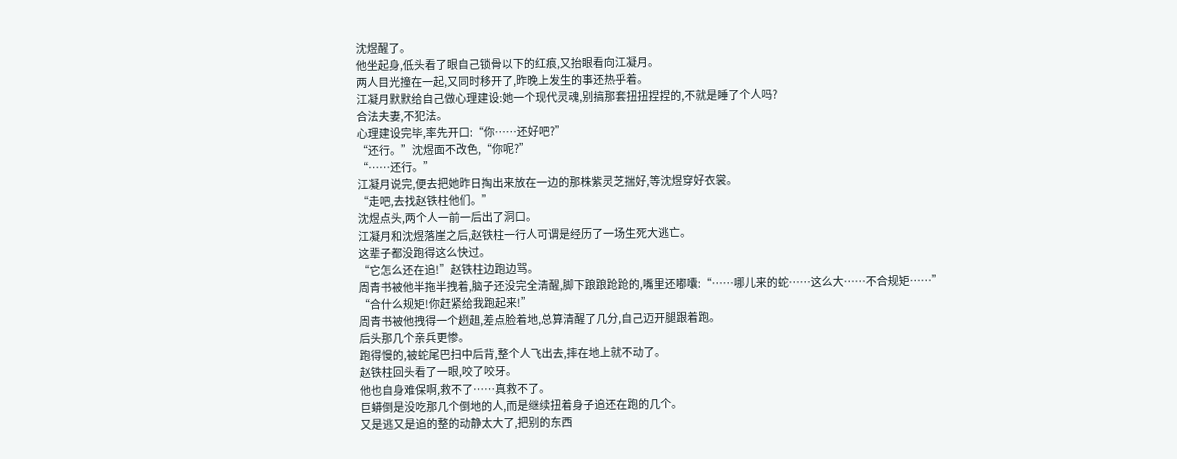沈煜醒了。
他坐起身,低头看了眼自己锁骨以下的红痕,又抬眼看向江凝月。
两人目光撞在一起,又同时移开了,昨晚上发生的事还热乎着。
江凝月默默给自己做心理建设:她一个现代灵魂,别搞那套扭扭捏捏的,不就是睡了个人吗?
合法夫妻,不犯法。
心理建设完毕,率先开口:“你……还好吧?”
“还行。”沈煜面不改色,“你呢?”
“……还行。”
江凝月说完,便去把她昨日掏出来放在一边的那株紫灵芝揣好,等沈煜穿好衣裳。
“走吧,去找赵铁柱他们。”
沈煜点头,两个人一前一后出了洞口。
江凝月和沈煜落崖之后,赵铁柱一行人可谓是经历了一场生死大逃亡。
这辈子都没跑得这么快过。
“它怎么还在追!”赵铁柱边跑边骂。
周青书被他半拖半拽着,脑子还没完全清醒,脚下踉踉跄跄的,嘴里还嘟囔:“……哪儿来的蛇……这么大……不合规矩……”
“合什么规矩!你赶紧给我跑起来!”
周青书被他拽得一个趔趄,差点脸着地,总算清醒了几分,自己迈开腿跟着跑。
后头那几个亲兵更惨。
跑得慢的,被蛇尾巴扫中后背,整个人飞出去,摔在地上就不动了。
赵铁柱回头看了一眼,咬了咬牙。
他也自身难保啊,救不了……真救不了。
巨蟒倒是没吃那几个倒地的人,而是继续扭着身子追还在跑的几个。
又是逃又是追的整的动静太大了,把别的东西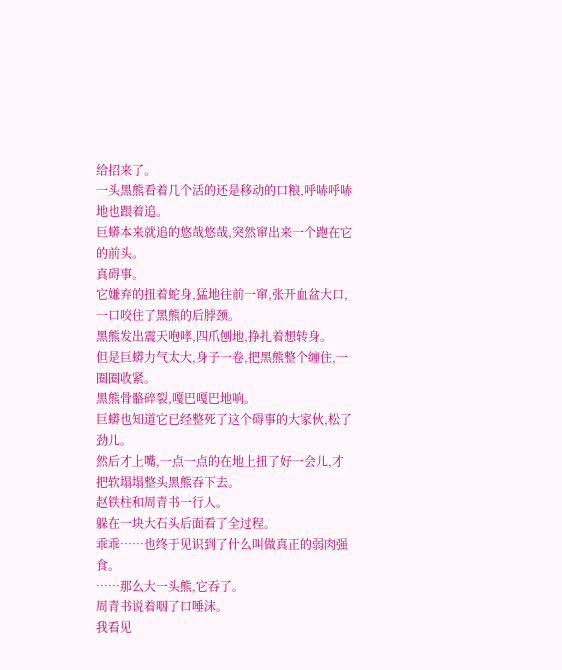给招来了。
一头黑熊看着几个活的还是移动的口粮,呼哧呼哧地也跟着追。
巨蟒本来就追的悠哉悠哉,突然窜出来一个跑在它的前头。
真碍事。
它嫌弃的扭着蛇身,猛地往前一窜,张开血盆大口,一口咬住了黑熊的后脖颈。
黑熊发出震天咆哮,四爪刨地,挣扎着想转身。
但是巨蟒力气太大,身子一卷,把黑熊整个缠住,一圈圈收紧。
黑熊骨骼碎裂,嘎巴嘎巴地响。
巨蟒也知道它已经整死了这个碍事的大家伙,松了劲儿。
然后才上嘴,一点一点的在地上扭了好一会儿,才把软塌塌整头黑熊吞下去。
赵铁柱和周青书一行人。
躲在一块大石头后面看了全过程。
乖乖……也终于见识到了什么叫做真正的弱肉强食。
……那么大一头熊,它吞了。
周青书说着咽了口唾沫。
我看见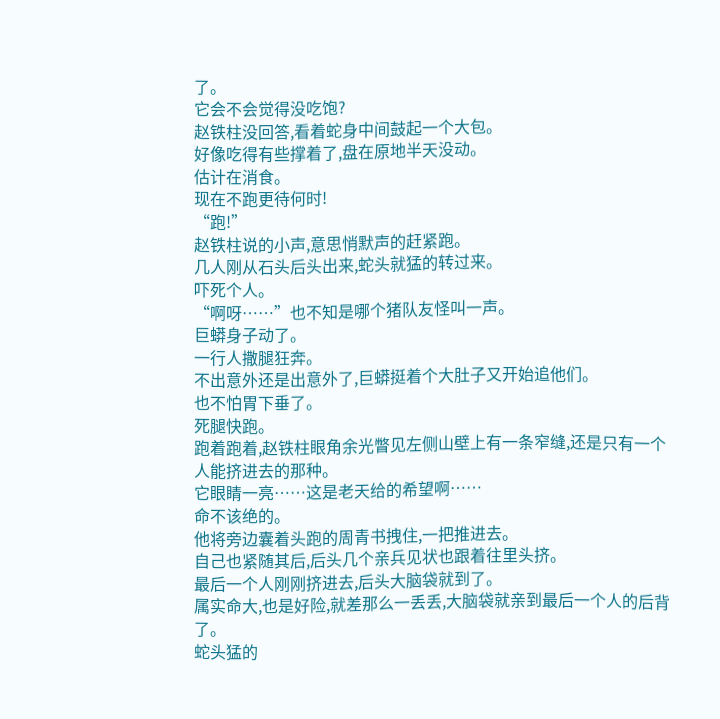了。
它会不会觉得没吃饱?
赵铁柱没回答,看着蛇身中间鼓起一个大包。
好像吃得有些撑着了,盘在原地半天没动。
估计在消食。
现在不跑更待何时!
“跑!”
赵铁柱说的小声,意思悄默声的赶紧跑。
几人刚从石头后头出来,蛇头就猛的转过来。
吓死个人。
“啊呀……”也不知是哪个猪队友怪叫一声。
巨蟒身子动了。
一行人撒腿狂奔。
不出意外还是出意外了,巨蟒挺着个大肚子又开始追他们。
也不怕胃下垂了。
死腿快跑。
跑着跑着,赵铁柱眼角余光瞥见左侧山壁上有一条窄缝,还是只有一个人能挤进去的那种。
它眼睛一亮……这是老天给的希望啊……
命不该绝的。
他将旁边囊着头跑的周青书拽住,一把推进去。
自己也紧随其后,后头几个亲兵见状也跟着往里头挤。
最后一个人刚刚挤进去,后头大脑袋就到了。
属实命大,也是好险,就差那么一丢丢,大脑袋就亲到最后一个人的后背了。
蛇头猛的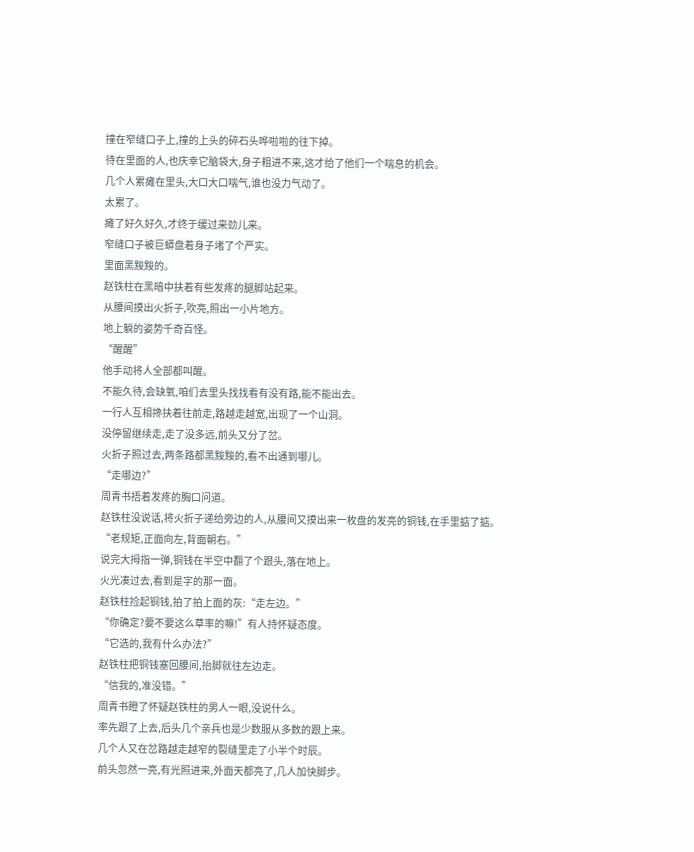撞在窄缝口子上,撞的上头的碎石头哗啦啦的往下掉。
待在里面的人,也庆幸它脑袋大,身子粗进不来,这才给了他们一个喘息的机会。
几个人累瘫在里头,大口大口喘气,谁也没力气动了。
太累了。
瘫了好久好久,才终于缓过来劲儿来。
窄缝口子被巨蟒盘着身子堵了个严实。
里面黑黢黢的。
赵铁柱在黑暗中扶着有些发疼的腿脚站起来。
从腰间摸出火折子,吹亮,照出一小片地方。
地上躺的姿势千奇百怪。
“醒醒”
他手动将人全部都叫醒。
不能久待,会缺氧,咱们去里头找找看有没有路,能不能出去。
一行人互相搀扶着往前走,路越走越宽,出现了一个山洞。
没停留继续走,走了没多远,前头又分了岔。
火折子照过去,两条路都黑黢黢的,看不出通到哪儿。
“走哪边?”
周青书捂着发疼的胸口问道。
赵铁柱没说话,将火折子递给旁边的人,从腰间又摸出来一枚盘的发亮的铜钱,在手里掂了掂。
“老规矩,正面向左,背面朝右。”
说完大拇指一弹,铜钱在半空中翻了个跟头,落在地上。
火光凑过去,看到是字的那一面。
赵铁柱捡起铜钱,拍了拍上面的灰:“走左边。”
“你确定?要不要这么草率的嘛!”有人持怀疑态度。
“它选的,我有什么办法?”
赵铁柱把铜钱塞回腰间,抬脚就往左边走。
“信我的,准没错。”
周青书瞪了怀疑赵铁柱的男人一眼,没说什么。
率先跟了上去,后头几个亲兵也是少数服从多数的跟上来。
几个人又在岔路越走越窄的裂缝里走了小半个时辰。
前头忽然一亮,有光照进来,外面天都亮了,几人加快脚步。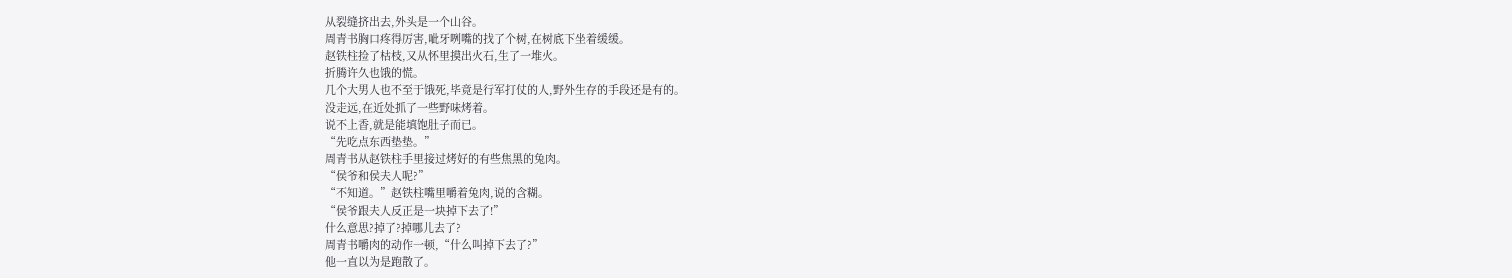从裂缝挤出去,外头是一个山谷。
周青书胸口疼得厉害,呲牙咧嘴的找了个树,在树底下坐着缓缓。
赵铁柱捡了枯枝,又从怀里摸出火石,生了一堆火。
折腾许久也饿的慌。
几个大男人也不至于饿死,毕竟是行军打仗的人,野外生存的手段还是有的。
没走远,在近处抓了一些野味烤着。
说不上香,就是能填饱肚子而已。
“先吃点东西垫垫。”
周青书从赵铁柱手里接过烤好的有些焦黑的兔肉。
“侯爷和侯夫人呢?”
“不知道。”赵铁柱嘴里嚼着兔肉,说的含糊。
“侯爷跟夫人反正是一块掉下去了!”
什么意思?掉了?掉哪儿去了?
周青书嚼肉的动作一顿,“什么叫掉下去了?”
他一直以为是跑散了。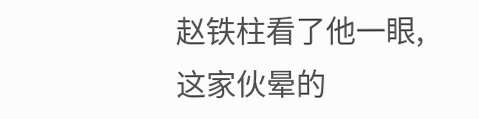赵铁柱看了他一眼,这家伙晕的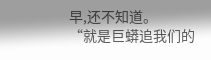早,还不知道。
“就是巨蟒追我们的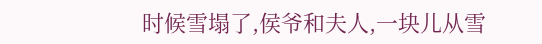时候雪塌了,侯爷和夫人,一块儿从雪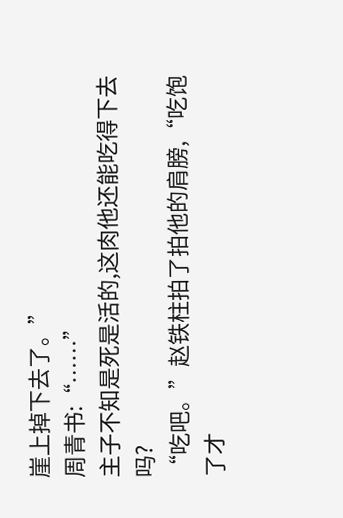崖上掉下去了。”
周青书:“……”
主子不知是死是活的,这肉他还能吃得下去吗?
“吃吧。”赵铁柱拍了拍他的肩膀,“吃饱了才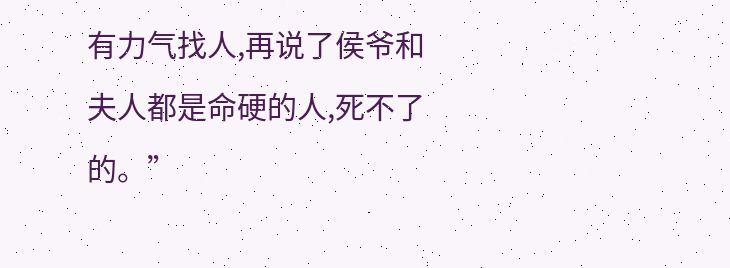有力气找人,再说了侯爷和夫人都是命硬的人,死不了的。”